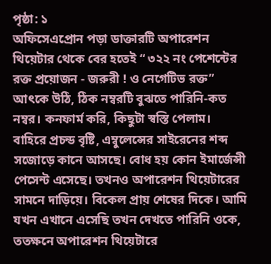পৃষ্ঠা: ১
অফিসেএপ্রোন পড়া ডাক্তারটি অপারেশন থিয়েটার থেকে বের হতেই “ ৩২২ নং পেশেন্টের রক্ত প্রয়োজন - জরুরী ! ও নেগেটিভ রক্ত” আৎকে উঠি, ঠিক নম্বরটি বুঝতে পারিনি-কত নম্বর। কনফার্ম করি, কিছুটা স্বস্তি পেলাম। বাহিরে প্রচন্ড বৃষ্টি, এম্বুলেন্সের সাইরেনের শব্দ সজোড়ে কানে আসছে। বোধ হয় কোন ইমার্জেন্সী পেসেন্ট এসেছে। তখনও অপারেশন থিয়েটারের সামনে দাড়িয়ে। বিকেল প্রায় শেষের দিকে। আমি যখন এখানে এসেছি তখন দেখতে পারিনি ওকে, ততক্ষনে অপারেশন থিয়েটারে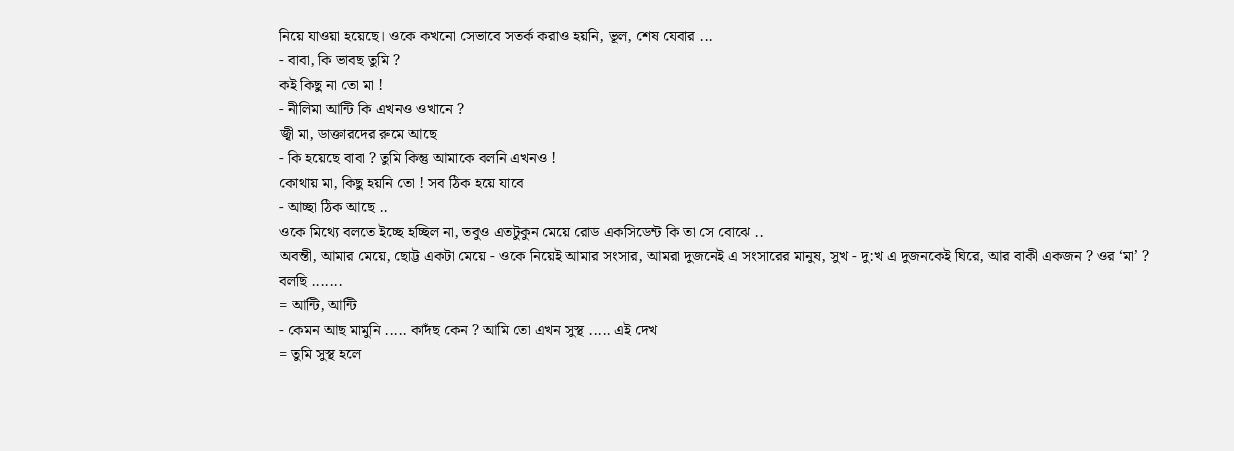নিয়ে যাওয়া হয়েছে। ওকে কখনো সেভাবে সতর্ক করাও হয়নি, ভূল, শেষ যেবার ...
- বাবা, কি ভাবছ তুমি ?
কই কিছু না তো মা !
- নীলিমা আন্টি কি এখনও ওখানে ?
জ্বী মা, ডাক্তারদের রুমে আছে
- কি হয়েছে বাবা ? তুমি কিন্তু আমাকে বলনি এখনও !
কোথায় মা, কিছু হয়নি তো ! সব ঠিক হয়ে যাবে
- আচ্ছা ঠিক আছে ..
ওকে মিথ্যে বলতে ইচ্ছে হচ্ছিল না, তবুও এতটুকুন মেয়ে রোড একসিডেন্ট কি তা সে বোঝে ..
অবন্তী, আমার মেয়ে, ছোট্ট একটা মেয়ে - ওকে নিয়েই আমার সংসার, আমরা দুজনেই এ সংসারের মানুষ, সুখ - দু:খ এ দুজনকেই ঘিরে, আর বাকী একজন ? ওর ‘মা’ ? বলছি .......
= আন্টি, আন্টি
- কেমন আছ মামুনি ..... কাদঁছ কেন ? আমি তো এখন সুস্থ ..... এই দেখ
= তুমি সুস্থ হলে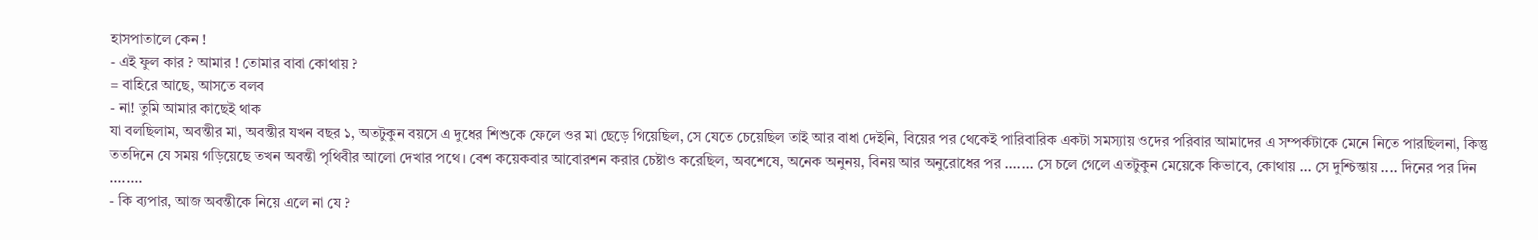হাসপাতালে কেন !
- এই ফুল কার ? আমার ! তোমার বাবা কোথায় ?
= বাহিরে আছে, আসতে বলব
- না! তুমি আমার কাছেই থাক
যা বলছিলাম, অবন্তীর মা, অবন্তীর যখন বছর ১, অতটুকুন বয়সে এ দুধের শিশুকে ফেলে ওর মা ছেড়ে গিয়েছিল, সে যেতে চেয়েছিল তাই আর বাধা দেইনি, বিয়ের পর থেকেই পারিবারিক একটা সমস্যায় ওদের পরিবার আমাদের এ সম্পর্কটাকে মেনে নিতে পারছিলনা, কিন্তু ততদিনে যে সময় গড়িয়েছে তখন অবন্তী পৃথিবীর আলো দেখার পথে। বেশ কয়েকবার আবোরশন করার চেষ্টাও করেছিল, অবশেষে, অনেক অনুনয়, বিনয় আর অনুরোধের পর ....... সে চলে গেলে এতটুকুন মেয়েকে কিভাবে, কোথায় ... সে দুশ্চিন্তায় .... দিনের পর দিন ........
- কি ব্যপার, আজ অবন্তীকে নিয়ে এলে না যে ?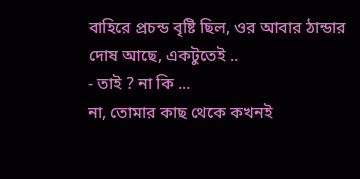বাহিরে প্রচন্ড বৃষ্টি ছিল, ওর আবার ঠান্ডার দোষ আছে, একটুতেই ..
- তাই ? না কি ...
না, তোমার কাছ থেকে কখনই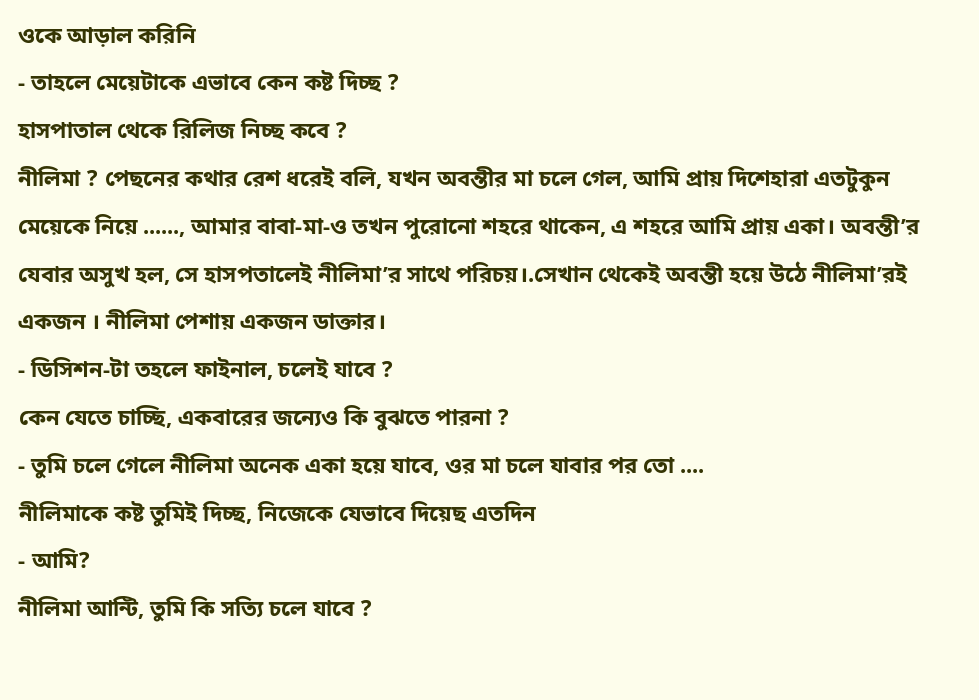ওকে আড়াল করিনি
- তাহলে মেয়েটাকে এভাবে কেন কষ্ট দিচ্ছ ?
হাসপাতাল থেকে রিলিজ নিচ্ছ কবে ?
নীলিমা ? পেছনের কথার রেশ ধরেই বলি, যখন অবন্তীর মা চলে গেল, আমি প্রায় দিশেহারা এতটুকুন মেয়েকে নিয়ে ......, আমার বাবা-মা-ও তখন পুরোনো শহরে থাকেন, এ শহরে আমি প্রায় একা। অবন্তী’র যেবার অসুখ হল, সে হাসপতালেই নীলিমা’র সাথে পরিচয়।.সেখান থেকেই অবন্তী হয়ে উঠে নীলিমা’রই একজন । নীলিমা পেশায় একজন ডাক্তার।
- ডিসিশন-টা তহলে ফাইনাল, চলেই যাবে ?
কেন যেতে চাচ্ছি, একবারের জন্যেও কি বুঝতে পারনা ?
- তুমি চলে গেলে নীলিমা অনেক একা হয়ে যাবে, ওর মা চলে যাবার পর তো ....
নীলিমাকে কষ্ট তুমিই দিচ্ছ, নিজেকে যেভাবে দিয়েছ এতদিন
- আমি?
নীলিমা আন্টি, তুমি কি সত্যি চলে যাবে ?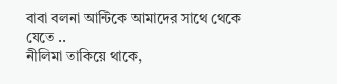বাবা বলনা আন্টিকে আমাদের সাথে থেকে যেতে ..
নীলিমা তাকিয়ে থাকে,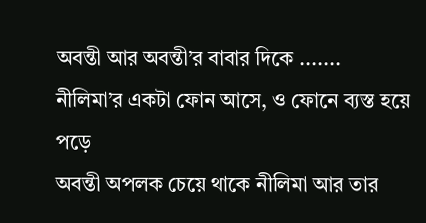অবন্তী আর অবন্তী’র বাবার দিকে .......
নীলিমা’র একটা ফোন আসে, ও ফোনে ব্যস্ত হয়ে পড়ে
অবন্তী অপলক চেয়ে থাকে নীলিমা আর তার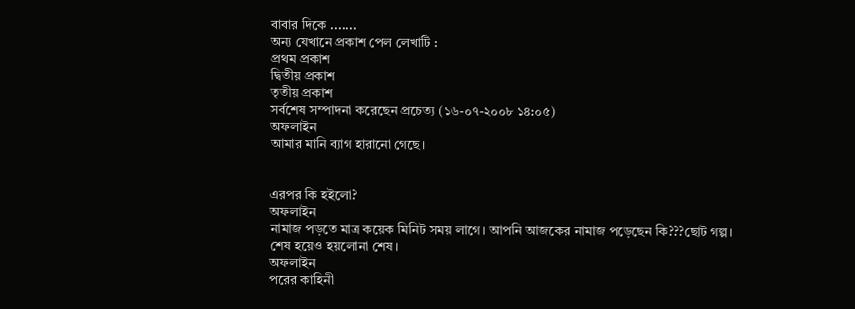বাবার দিকে .......
অন্য যেখানে প্রকাশ পেল লেখাটি :
প্রথম প্রকাশ
দ্বিতীয় প্রকাশ
তৃতীয় প্রকাশ
সর্বশেষ সম্পাদনা করেছেন প্রচেত্য (১৬-০৭-২০০৮ ১৪:০৫)
অফলাইন
আমার মানি ব্যাগ হারানো গেছে।


এরপর কি হইলো?
অফলাইন
নামাজ পড়তে মাত্র কয়েক মিনিট সময় লাগে। আপনি আজকের নামাজ পড়েছেন কি???ছোট গল্প।
শেষ হয়েও হয়লোনা শেষ।
অফলাইন
পরের কাহিনী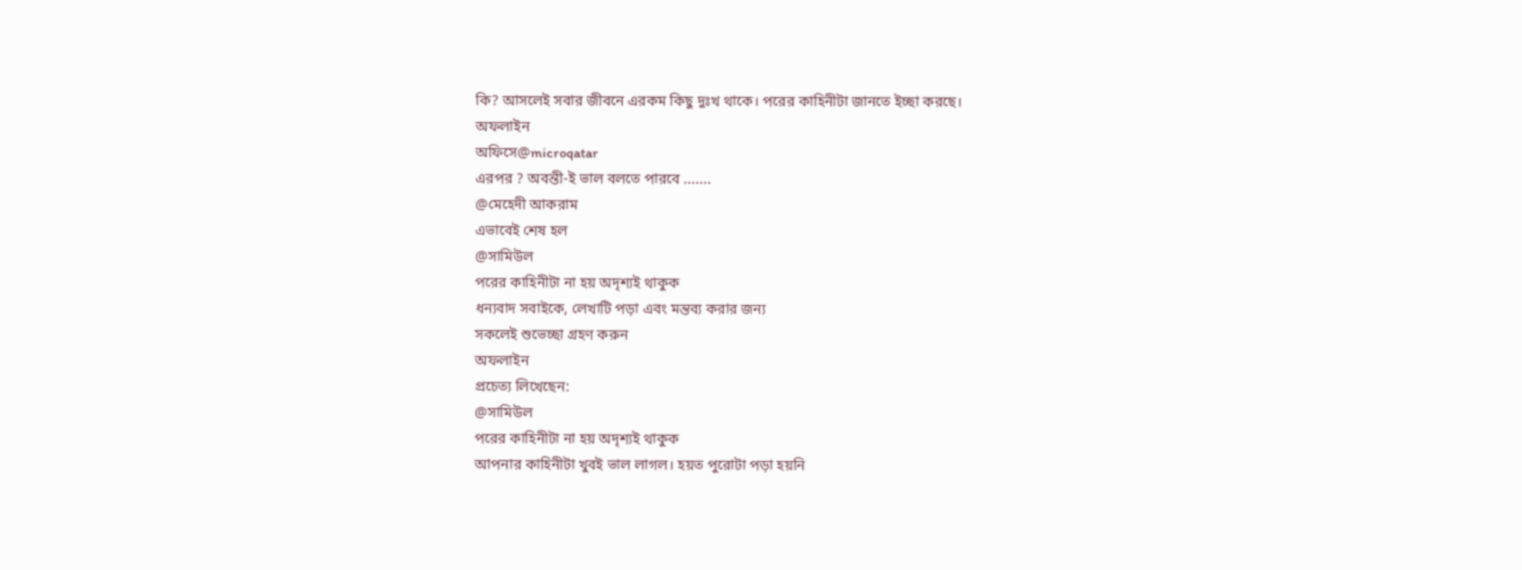কি? আসলেই সবার জীবনে এরকম কিছু দুঃখ থাকে। পরের কাহিনীটা জানতে ইচ্ছা করছে।
অফলাইন
অফিসে@microqatar
এরপর ? অবন্তী-ই ভাল বলতে পারবে .......
@মেহেদী আকরাম
এভাবেই শেষ হল
@সামিউল
পরের কাহিনীটা না হয় অদৃশ্যই থাকুক
ধন্যবাদ সবাইকে, লেখাটি পড়া এবং মন্তব্য করার জন্য
সকলেই শুভেচ্ছা গ্রহণ করুন
অফলাইন
প্রচেত্য লিখেছেন:
@সামিউল
পরের কাহিনীটা না হয় অদৃশ্যই থাকুক
আপনার কাহিনীটা খুবই ভাল লাগল। হয়ত পুরোটা পড়া হয়নি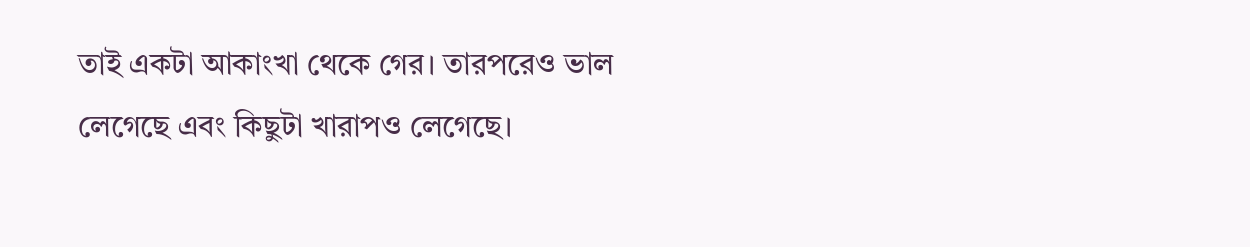তাই একটা আকাংখা থেকে গের। তারপরেও ভাল লেগেছে এবং কিছুটা খারাপও লেগেছে।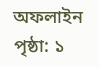অফলাইন
পৃষ্ঠা: ১